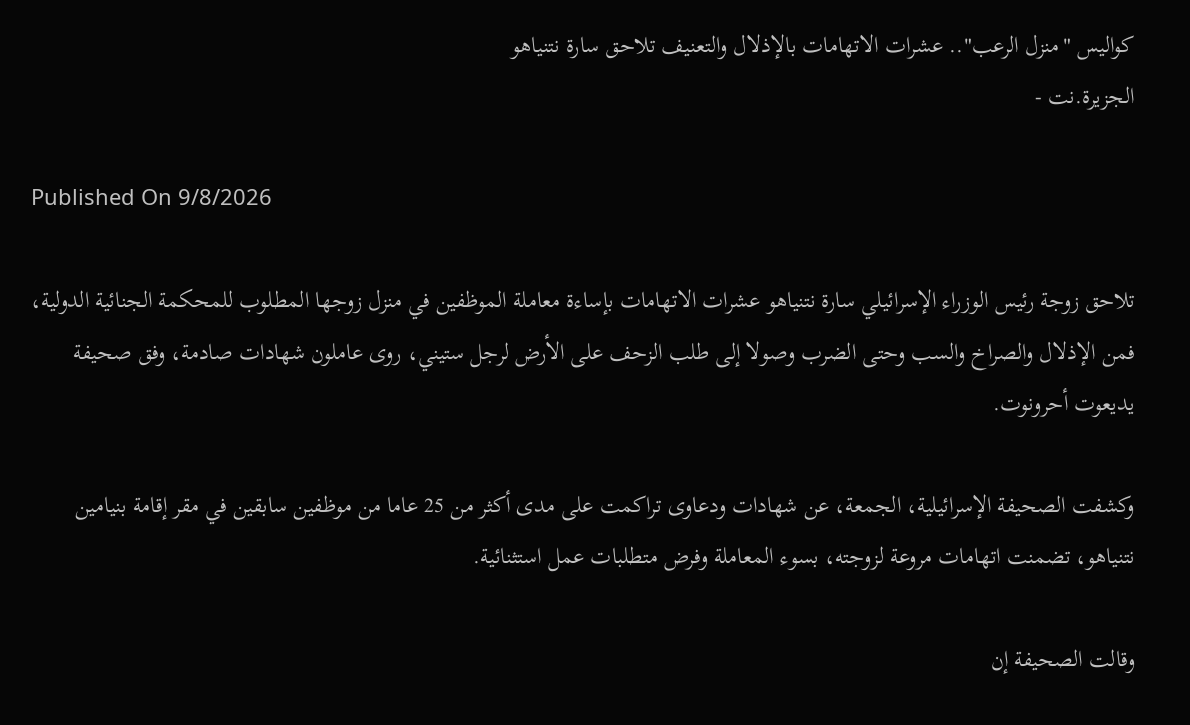كواليس "منزل الرعب".. عشرات الاتهامات بالإذلال والتعنيف تلاحق سارة نتنياهو
الجزيرة.نت -

Published On 9/8/2026

تلاحق زوجة رئيس الوزراء الإسرائيلي سارة نتنياهو عشرات الاتهامات بإساءة معاملة الموظفين في منزل زوجها المطلوب للمحكمة الجنائية الدولية، فمن الإذلال والصراخ والسب وحتى الضرب وصولا إلى طلب الزحف على الأرض لرجل ستيني، روى عاملون شهادات صادمة، وفق صحيفة يديعوت أحرونوت.

وكشفت الصحيفة الإسرائيلية، الجمعة، عن شهادات ودعاوى تراكمت على مدى أكثر من 25 عاما من موظفين سابقين في مقر إقامة بنيامين نتنياهو، تضمنت اتهامات مروعة لزوجته، بسوء المعاملة وفرض متطلبات عمل استثنائية.

وقالت الصحيفة إن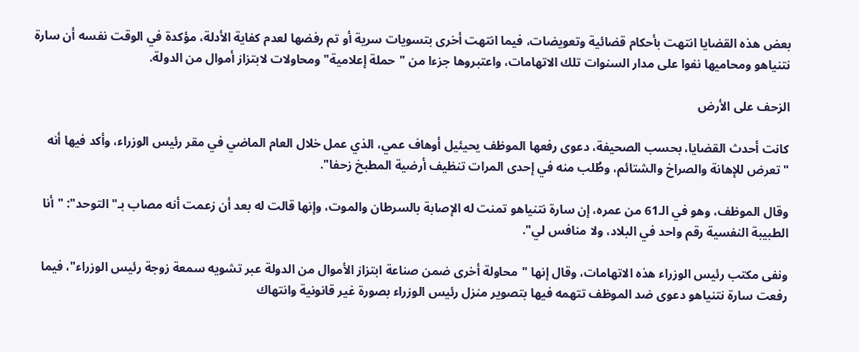بعض هذه القضايا انتهت بأحكام قضائية وتعويضات، فيما انتهت أخرى بتسويات سرية أو تم رفضها لعدم كفاية الأدلة، مؤكدة في الوقت نفسه أن سارة نتنياهو ومحاميها نفوا على مدار السنوات تلك الاتهامات، واعتبروها جزءا من "حملة إعلامية" ومحاولات لابتزاز أموال من الدولة.

الزحف على الأرض

كانت أحدث القضايا، بحسب الصحيفة، دعوى رفعها الموظف يحيئيل أوهاف عمي، الذي عمل خلال العام الماضي في مقر رئيس الوزراء، وأكد فيها أنه "تعرض للإهانة والصراخ والشتائم، وطُلب منه في إحدى المرات تنظيف أرضية المطبخ زحفا".

وقال الموظف، وهو في الـ61 من عمره، إن سارة نتنياهو تمنت له الإصابة بالسرطان والموت، وإنها قالت له بعد أن زعمت أنه مصاب بـ"التوحد": "أنا الطبيبة النفسية رقم واحد في البلاد، ولا منافس لي".

ونفى مكتب رئيس الوزراء هذه الاتهامات، وقال إنها "محاولة أخرى ضمن صناعة ابتزاز الأموال من الدولة عبر تشويه سمعة زوجة رئيس الوزراء"، فيما رفعت سارة نتنياهو دعوى ضد الموظف تتهمه فيها بتصوير منزل رئيس الوزراء بصورة غير قانونية وانتهاك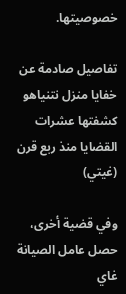خصوصيتها.

تفاصيل صادمة عن خفايا منزل نتنياهو كشفتها عشرات القضايا منذ ربع قرن (غيتي)

وفي قضية أخرى، حصل عامل الصيانة غاي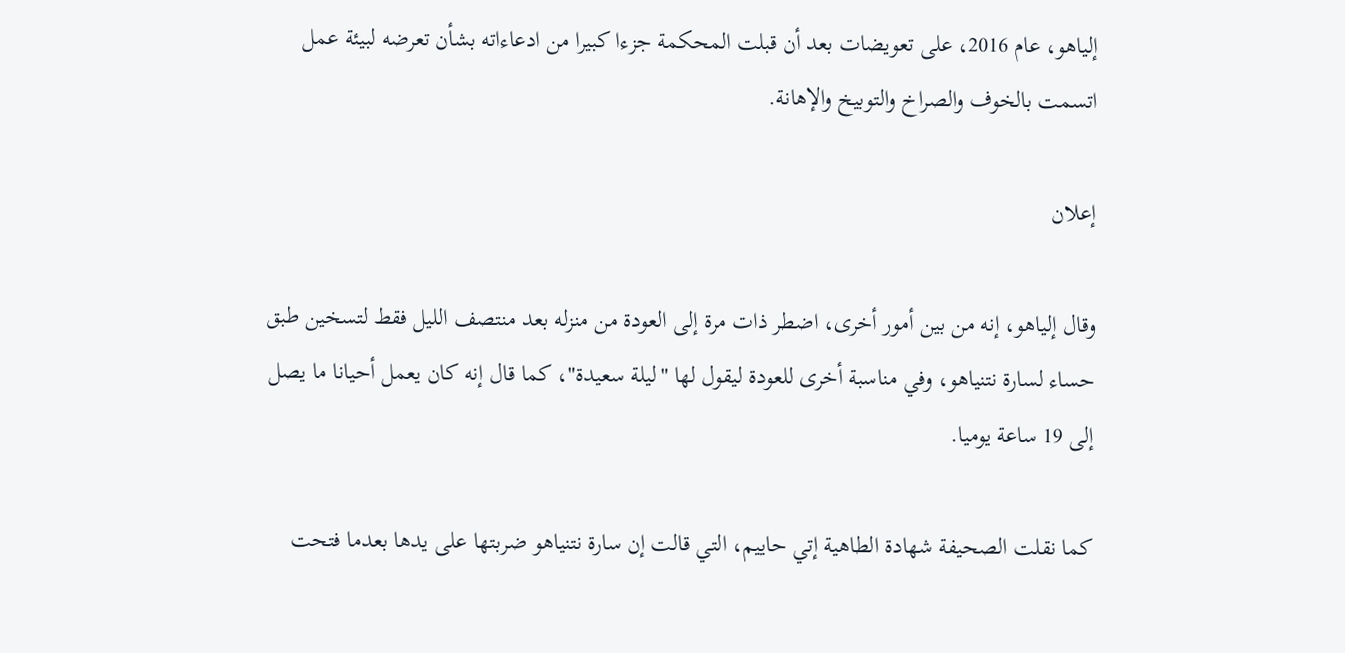إلياهو، عام 2016، على تعويضات بعد أن قبلت المحكمة جزءا كبيرا من ادعاءاته بشأن تعرضه لبيئة عمل اتسمت بالخوف والصراخ والتوبيخ والإهانة.

إعلان

وقال إلياهو، إنه من بين أمور أخرى، اضطر ذات مرة إلى العودة من منزله بعد منتصف الليل فقط لتسخين طبق حساء لسارة نتنياهو، وفي مناسبة أخرى للعودة ليقول لها "ليلة سعيدة"، كما قال إنه كان يعمل أحيانا ما يصل إلى 19 ساعة يوميا.

كما نقلت الصحيفة شهادة الطاهية إتي حاييم، التي قالت إن سارة نتنياهو ضربتها على يدها بعدما فتحت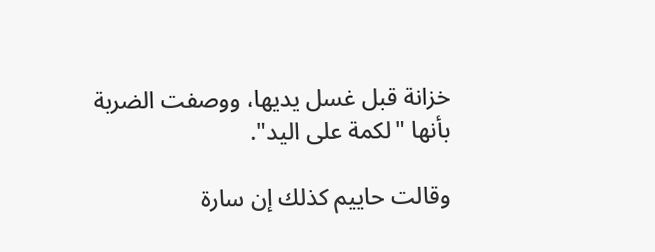خزانة قبل غسل يديها، ووصفت الضربة بأنها "لكمة على اليد".

وقالت حاييم كذلك إن سارة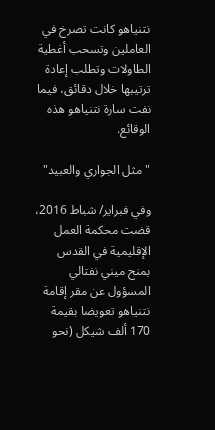نتنياهو كانت تصرخ في العاملين وتسحب أغطية الطاولات وتطلب إعادة ترتيبها خلال دقائق، فيما نفت سارة نتنياهو هذه الوقائع.

"مثل الجواري والعبيد"

وفي فبراير/ شباط 2016، قضت محكمة العمل الإقليمية في القدس بمنح ميني نفتالي المسؤول عن مقر إقامة نتنياهو تعويضا بقيمة 170 ألف شيكل (نحو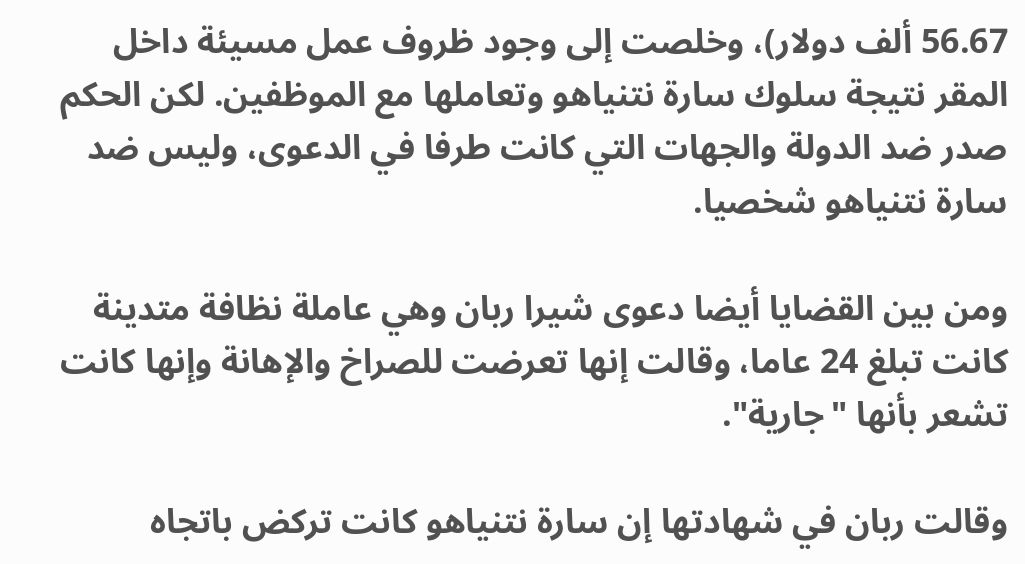56.67 ألف دولار)، وخلصت إلى وجود ظروف عمل مسيئة داخل المقر نتيجة سلوك سارة نتنياهو وتعاملها مع الموظفين. لكن الحكم صدر ضد الدولة والجهات التي كانت طرفا في الدعوى، وليس ضد سارة نتنياهو شخصيا.

ومن بين القضايا أيضا دعوى شيرا ربان وهي عاملة نظافة متدينة كانت تبلغ 24 عاما، وقالت إنها تعرضت للصراخ والإهانة وإنها كانت تشعر بأنها "جارية".

وقالت ربان في شهادتها إن سارة نتنياهو كانت تركض باتجاه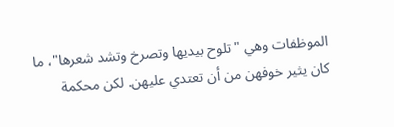الموظفات وهي "تلوح بيديها وتصرخ وتشد شعرها"، ما كان يثير خوفهن من أن تعتدي عليهن. لكن محكمة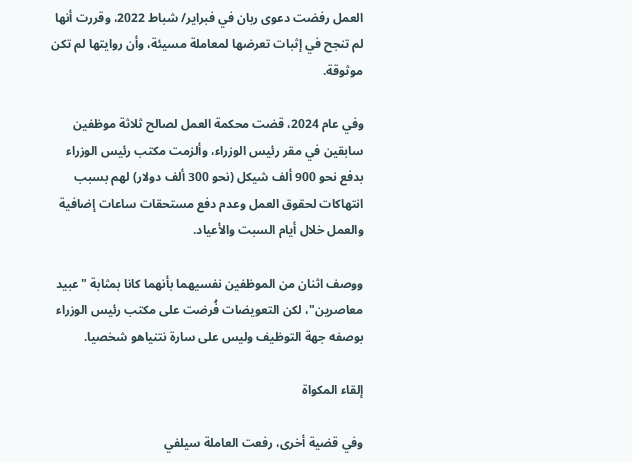العمل رفضت دعوى ربان في فبراير/ شباط 2022، وقررت أنها لم تنجح في إثبات تعرضها لمعاملة مسيئة، وأن روايتها لم تكن موثوقة.

وفي عام 2024، قضت محكمة العمل لصالح ثلاثة موظفين سابقين في مقر رئيس الوزراء، وألزمت مكتب رئيس الوزراء بدفع نحو 900 ألف شيكل (نحو 300 ألف دولار) لهم بسبب انتهاكات لحقوق العمل وعدم دفع مستحقات ساعات إضافية والعمل خلال أيام السبت والأعياد.

ووصف اثنان من الموظفين نفسيهما بأنهما كانا بمثابة "عبيد معاصرين"، لكن التعويضات فُرضت على مكتب رئيس الوزراء بوصفه جهة التوظيف وليس على سارة نتنياهو شخصيا.

إلقاء المكواة

وفي قضية أخرى، رفعت العاملة سيلفي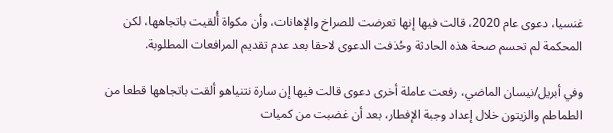غنسيا، دعوى عام 2020، قالت فيها إنها تعرضت للصراخ والإهانات، وأن مكواة أُلقيت باتجاهها، لكن المحكمة لم تحسم صحة هذه الحادثة وحُذفت الدعوى لاحقا بعد عدم تقديم المرافعات المطلوبة.

وفي أبريل/نيسان الماضي، رفعت عاملة أخرى دعوى قالت فيها إن سارة نتنياهو ألقت باتجاهها قطعا من الطماطم والزيتون خلال إعداد وجبة الإفطار، بعد أن غضبت من كميات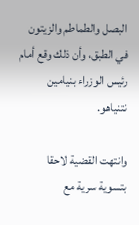البصل والطماطم والزيتون في الطبق، وأن ذلك وقع أمام رئيس الوزراء بنيامين نتنياهو.

وانتهت القضية لاحقا بتسوية سرية مع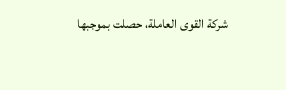شركة القوى العاملة، حصلت بموجبها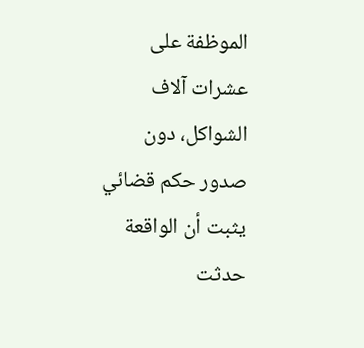الموظفة على عشرات آلاف الشواكل، دون صدور حكم قضائي يثبت أن الواقعة حدثت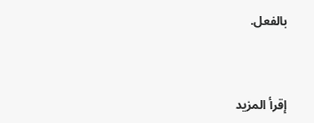بالفعل.



إقرأ المزيد